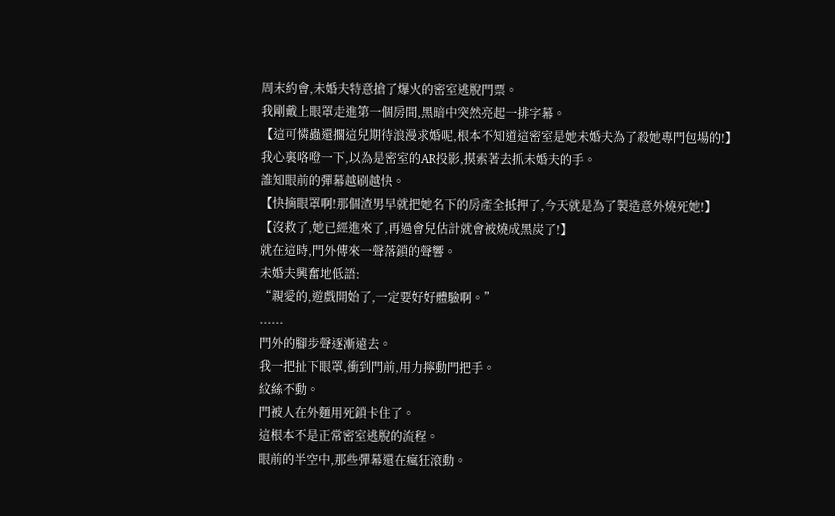周末約會,未婚夫特意搶了爆火的密室逃脫門票。
我剛戴上眼罩走進第一個房間,黑暗中突然亮起一排字幕。
【這可憐蟲還擱這兒期待浪漫求婚呢,根本不知道這密室是她未婚夫為了殺她專門包場的!】
我心裏咯噔一下,以為是密室的AR投影,摸索著去抓未婚夫的手。
誰知眼前的彈幕越刷越快。
【快摘眼罩啊!那個渣男早就把她名下的房產全抵押了,今天就是為了製造意外燒死她!】
【沒救了,她已經進來了,再過會兒估計就會被燒成黑炭了!】
就在這時,門外傳來一聲落鎖的聲響。
未婚夫興奮地低語:
“親愛的,遊戲開始了,一定要好好體驗啊。”
......
門外的腳步聲逐漸遠去。
我一把扯下眼罩,衝到門前,用力擰動門把手。
紋絲不動。
門被人在外麵用死鎖卡住了。
這根本不是正常密室逃脫的流程。
眼前的半空中,那些彈幕還在瘋狂滾動。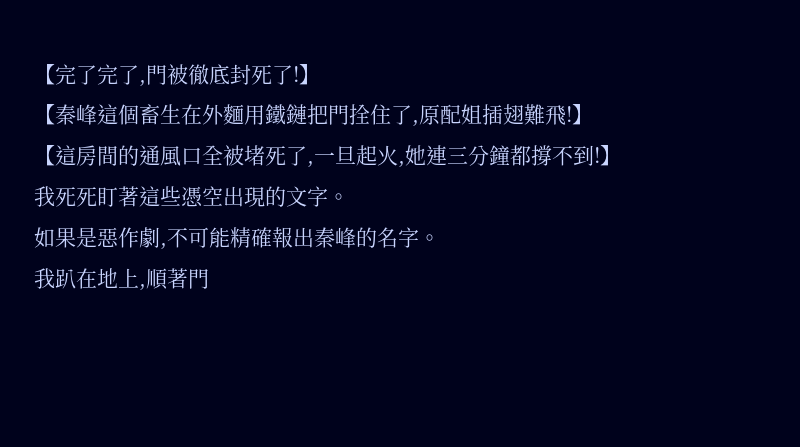【完了完了,門被徹底封死了!】
【秦峰這個畜生在外麵用鐵鏈把門拴住了,原配姐插翅難飛!】
【這房間的通風口全被堵死了,一旦起火,她連三分鐘都撐不到!】
我死死盯著這些憑空出現的文字。
如果是惡作劇,不可能精確報出秦峰的名字。
我趴在地上,順著門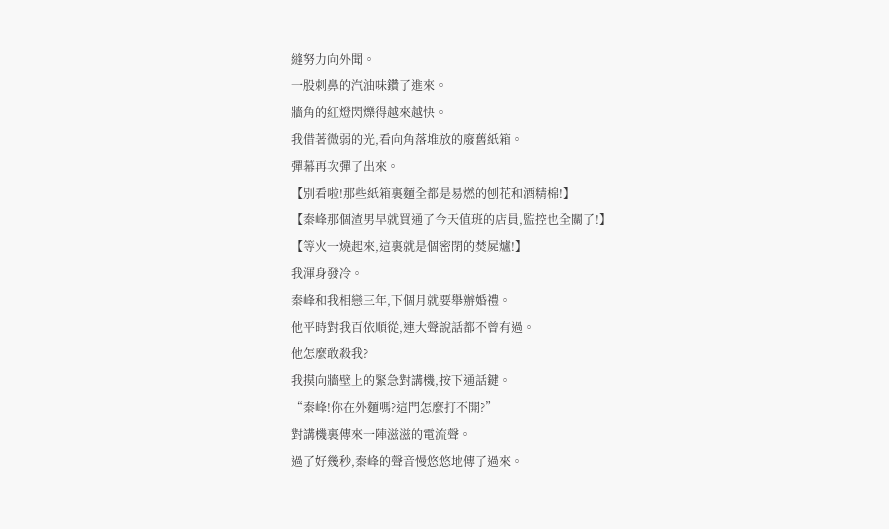縫努力向外聞。
一股刺鼻的汽油味鑽了進來。
牆角的紅燈閃爍得越來越快。
我借著微弱的光,看向角落堆放的廢舊紙箱。
彈幕再次彈了出來。
【別看啦!那些紙箱裏麵全都是易燃的刨花和酒精棉!】
【秦峰那個渣男早就買通了今天值班的店員,監控也全關了!】
【等火一燒起來,這裏就是個密閉的焚屍爐!】
我渾身發冷。
秦峰和我相戀三年,下個月就要舉辦婚禮。
他平時對我百依順從,連大聲說話都不曾有過。
他怎麼敢殺我?
我摸向牆壁上的緊急對講機,按下通話鍵。
“秦峰!你在外麵嗎?這門怎麼打不開?”
對講機裏傳來一陣滋滋的電流聲。
過了好幾秒,秦峰的聲音慢悠悠地傳了過來。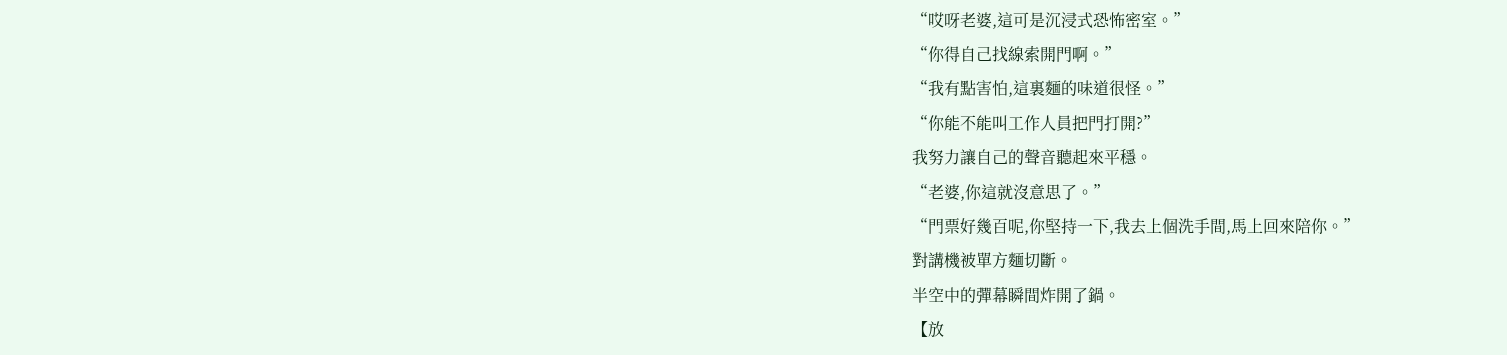“哎呀老婆,這可是沉浸式恐怖密室。”
“你得自己找線索開門啊。”
“我有點害怕,這裏麵的味道很怪。”
“你能不能叫工作人員把門打開?”
我努力讓自己的聲音聽起來平穩。
“老婆,你這就沒意思了。”
“門票好幾百呢,你堅持一下,我去上個洗手間,馬上回來陪你。”
對講機被單方麵切斷。
半空中的彈幕瞬間炸開了鍋。
【放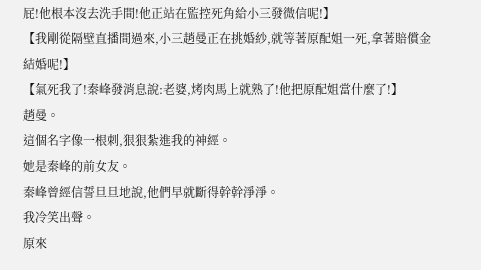屁!他根本沒去洗手間!他正站在監控死角給小三發微信呢!】
【我剛從隔壁直播間過來,小三趙曼正在挑婚紗,就等著原配姐一死,拿著賠償金結婚呢!】
【氣死我了!秦峰發消息說:老婆,烤肉馬上就熟了!他把原配姐當什麼了!】
趙曼。
這個名字像一根刺,狠狠紮進我的神經。
她是秦峰的前女友。
秦峰曾經信誓旦旦地說,他們早就斷得幹幹淨淨。
我冷笑出聲。
原來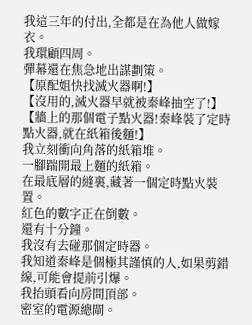我這三年的付出,全都是在為他人做嫁衣。
我環顧四周。
彈幕還在焦急地出謀劃策。
【原配姐快找滅火器啊!】
【沒用的,滅火器早就被秦峰抽空了!】
【牆上的那個電子點火器!秦峰裝了定時點火器,就在紙箱後麵!】
我立刻衝向角落的紙箱堆。
一腳踹開最上麵的紙箱。
在最底層的縫裏,藏著一個定時點火裝置。
紅色的數字正在倒數。
還有十分鐘。
我沒有去碰那個定時器。
我知道秦峰是個極其謹慎的人,如果剪錯線,可能會提前引爆。
我抬頭看向房間頂部。
密室的電源總閘。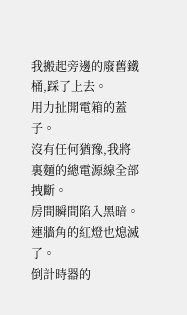我搬起旁邊的廢舊鐵桶,踩了上去。
用力扯開電箱的蓋子。
沒有任何猶豫,我將裏麵的總電源線全部拽斷。
房間瞬間陷入黑暗。
連牆角的紅燈也熄滅了。
倒計時器的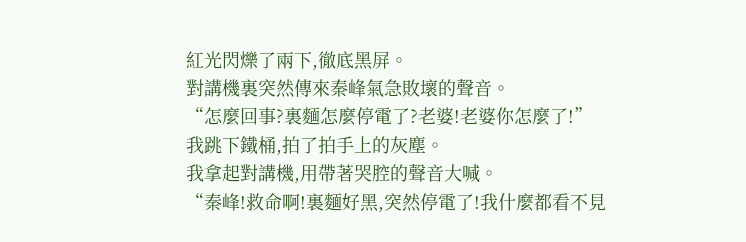紅光閃爍了兩下,徹底黑屏。
對講機裏突然傳來秦峰氣急敗壞的聲音。
“怎麼回事?裏麵怎麼停電了?老婆!老婆你怎麼了!”
我跳下鐵桶,拍了拍手上的灰塵。
我拿起對講機,用帶著哭腔的聲音大喊。
“秦峰!救命啊!裏麵好黑,突然停電了!我什麼都看不見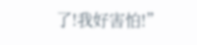了!我好害怕!”